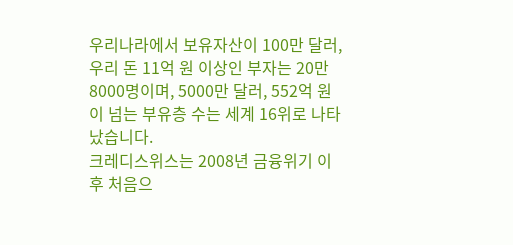우리나라에서 보유자산이 100만 달러, 우리 돈 11억 원 이상인 부자는 20만 8000명이며, 5000만 달러, 552억 원이 넘는 부유층 수는 세계 16위로 나타났습니다.
크레디스위스는 2008년 금융위기 이후 처음으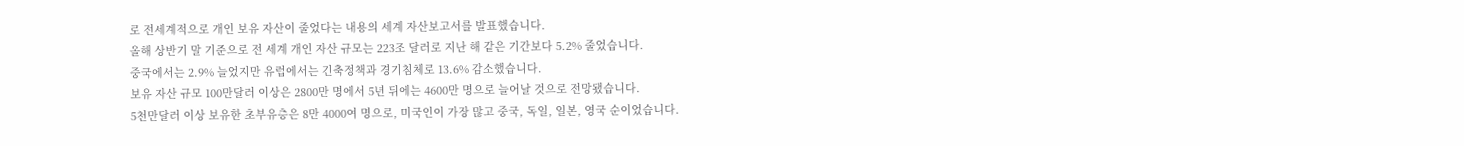로 전세계적으로 개인 보유 자산이 줄었다는 내용의 세계 자산보고서를 발표했습니다.
올해 상반기 말 기준으로 전 세계 개인 자산 규모는 223조 달러로 지난 해 같은 기간보다 5.2% 줄었습니다.
중국에서는 2.9% 늘었지만 유럽에서는 긴축정책과 경기침체로 13.6% 감소했습니다.
보유 자산 규모 100만달러 이상은 2800만 명에서 5년 뒤에는 4600만 명으로 늘어날 것으로 전망됐습니다.
5천만달러 이상 보유한 초부유층은 8만 4000여 명으로, 미국인이 가장 많고 중국, 독일, 일본, 영국 순이었습니다.